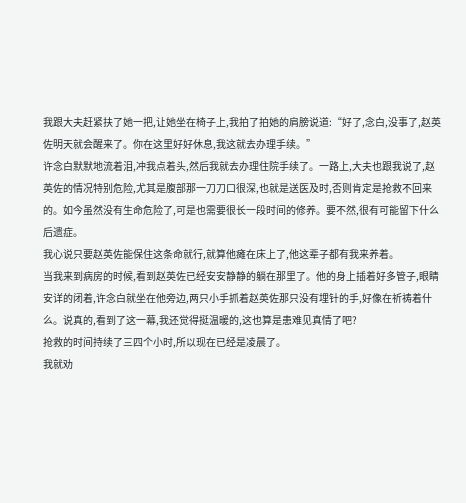我跟大夫赶紧扶了她一把,让她坐在椅子上,我拍了拍她的肩膀说道:“好了,念白,没事了,赵英佐明天就会醒来了。你在这里好好休息,我这就去办理手续。”
许念白默默地流着泪,冲我点着头,然后我就去办理住院手续了。一路上,大夫也跟我说了,赵英佐的情况特别危险,尤其是腹部那一刀刀口很深,也就是送医及时,否则肯定是抢救不回来的。如今虽然没有生命危险了,可是也需要很长一段时间的修养。要不然,很有可能留下什么后遗症。
我心说只要赵英佐能保住这条命就行,就算他瘫在床上了,他这辈子都有我来养着。
当我来到病房的时候,看到赵英佐已经安安静静的躺在那里了。他的身上插着好多管子,眼睛安详的闭着,许念白就坐在他旁边,两只小手抓着赵英佐那只没有埋针的手,好像在祈祷着什么。说真的,看到了这一幕,我还觉得挺温暖的,这也算是患难见真情了吧?
抢救的时间持续了三四个小时,所以现在已经是凌晨了。
我就劝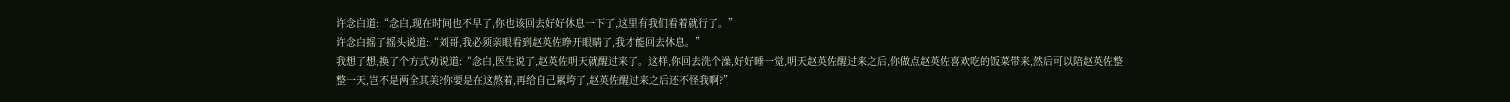许念白道:“念白,现在时间也不早了,你也该回去好好休息一下了,这里有我们看着就行了。”
许念白摇了摇头说道:“刘哥,我必须亲眼看到赵英佐睁开眼睛了,我才能回去休息。”
我想了想,换了个方式劝说道:“念白,医生说了,赵英佐明天就醒过来了。这样,你回去洗个澡,好好睡一觉,明天赵英佐醒过来之后,你做点赵英佐喜欢吃的饭菜带来,然后可以陪赵英佐整整一天,岂不是两全其美?你要是在这熬着,再给自己累垮了,赵英佐醒过来之后还不怪我啊?”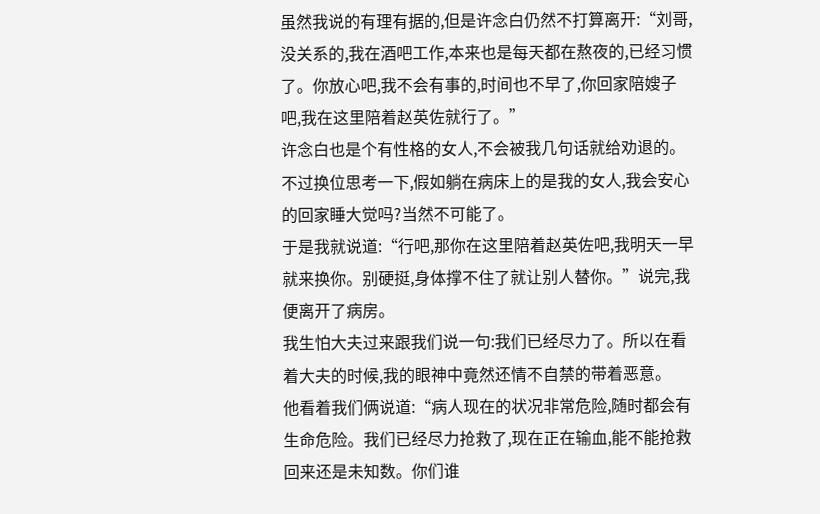虽然我说的有理有据的,但是许念白仍然不打算离开:“刘哥,没关系的,我在酒吧工作,本来也是每天都在熬夜的,已经习惯了。你放心吧,我不会有事的,时间也不早了,你回家陪嫂子吧,我在这里陪着赵英佐就行了。”
许念白也是个有性格的女人,不会被我几句话就给劝退的。不过换位思考一下,假如躺在病床上的是我的女人,我会安心的回家睡大觉吗?当然不可能了。
于是我就说道:“行吧,那你在这里陪着赵英佐吧,我明天一早就来换你。别硬挺,身体撑不住了就让别人替你。”说完,我便离开了病房。
我生怕大夫过来跟我们说一句:我们已经尽力了。所以在看着大夫的时候,我的眼神中竟然还情不自禁的带着恶意。
他看着我们俩说道:“病人现在的状况非常危险,随时都会有生命危险。我们已经尽力抢救了,现在正在输血,能不能抢救回来还是未知数。你们谁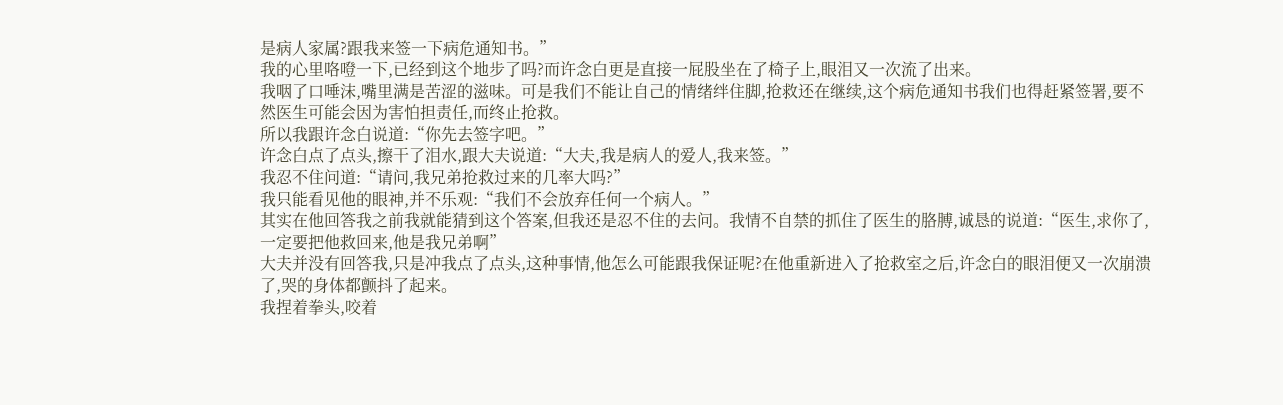是病人家属?跟我来签一下病危通知书。”
我的心里咯噔一下,已经到这个地步了吗?而许念白更是直接一屁股坐在了椅子上,眼泪又一次流了出来。
我咽了口唾沫,嘴里满是苦涩的滋味。可是我们不能让自己的情绪绊住脚,抢救还在继续,这个病危通知书我们也得赶紧签署,要不然医生可能会因为害怕担责任,而终止抢救。
所以我跟许念白说道:“你先去签字吧。”
许念白点了点头,擦干了泪水,跟大夫说道:“大夫,我是病人的爱人,我来签。”
我忍不住问道:“请问,我兄弟抢救过来的几率大吗?”
我只能看见他的眼神,并不乐观:“我们不会放弃任何一个病人。”
其实在他回答我之前我就能猜到这个答案,但我还是忍不住的去问。我情不自禁的抓住了医生的胳膊,诚恳的说道:“医生,求你了,一定要把他救回来,他是我兄弟啊”
大夫并没有回答我,只是冲我点了点头,这种事情,他怎么可能跟我保证呢?在他重新进入了抢救室之后,许念白的眼泪便又一次崩溃了,哭的身体都颤抖了起来。
我捏着拳头,咬着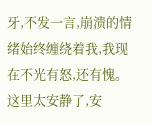牙,不发一言,崩溃的情绪始终缠绕着我,我现在不光有怒,还有愧。这里太安静了,安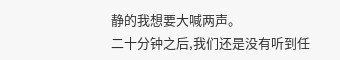静的我想要大喊两声。
二十分钟之后,我们还是没有听到任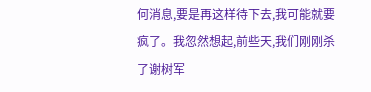何消息,要是再这样待下去,我可能就要疯了。我忽然想起,前些天,我们刚刚杀了谢树军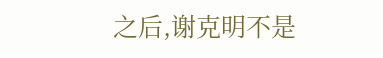之后,谢克明不是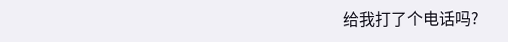给我打了个电话吗?